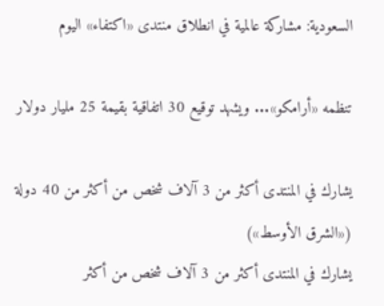السعودية: مشاركة عالمية في انطلاق منتدى «اكتفاء» اليوم

تنظمه «أرامكو»... ويشهد توقيع 30 اتفاقية بقيمة 25 مليار دولار

يشارك في المنتدى أكثر من 3 آلاف شخص من أكثر من 40 دولة («الشرق الأوسط»)
يشارك في المنتدى أكثر من 3 آلاف شخص من أكثر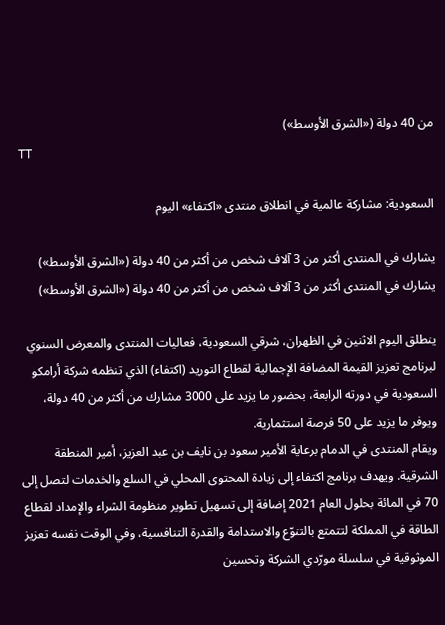من 40 دولة («الشرق الأوسط»)
TT

السعودية: مشاركة عالمية في انطلاق منتدى «اكتفاء» اليوم

يشارك في المنتدى أكثر من 3 آلاف شخص من أكثر من 40 دولة («الشرق الأوسط»)
يشارك في المنتدى أكثر من 3 آلاف شخص من أكثر من 40 دولة («الشرق الأوسط»)

ينطلق اليوم الاثنين في الظهران، شرقي السعودية، فعاليات المنتدى والمعرض السنوي لبرنامج تعزيز القيمة المضافة الإجمالية لقطاع التوريد (اكتفاء) الذي تنظمه شركة أرامكو السعودية في دورته الرابعة، بحضور ما يزيد على 3000 مشارك من أكثر من 40 دولة، ويوفر ما يزيد على 50 فرصة استثمارية.
ويقام المنتدى في الدمام برعاية الأمير سعود بن نايف بن عبد العزيز، أمير المنطقة الشرقية. ويهدف برنامج اكتفاء إلى زيادة المحتوى المحلي في السلع والخدمات لتصل إلى 70 في المائة بحلول العام 2021 إضافة إلى تسهيل تطوير منظومة الشراء والإمداد لقطاع الطاقة في المملكة لتتمتع بالتنوّع والاستدامة والقدرة التنافسية، وفي الوقت نفسه تعزيز الموثوقية في سلسلة مورّدي الشركة وتحسين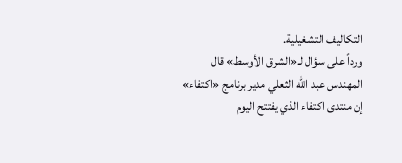التكاليف التشغيلية.
ورداً على سؤال لـ«الشرق الأوسط» قال المهندس عبد الله الثعلي مدير برنامج «اكتفاء» إن منتدى اكتفاء الذي يفتتح اليوم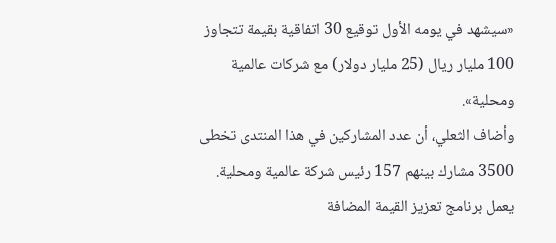«سيشهد في يومه الأول توقيع 30 اتفاقية بقيمة تتجاوز 100 مليار ريال (25 مليار دولار) مع شركات عالمية ومحلية».
وأضاف الثعلي، أن عدد المشاركين في هذا المنتدى تخطى 3500 مشارك بينهم 157 رئيس شركة عالمية ومحلية.
يعمل برنامج تعزيز القيمة المضافة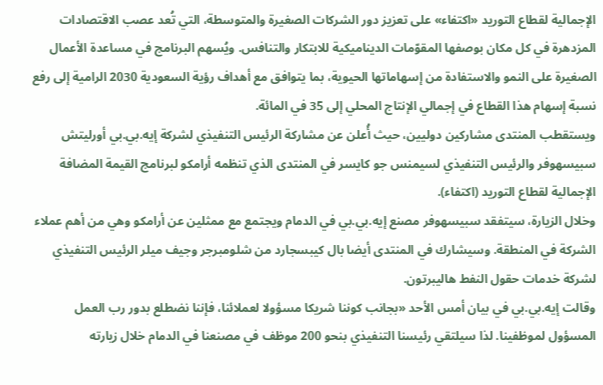الإجمالية لقطاع التوريد «اكتفاء» على تعزيز دور الشركات الصغيرة والمتوسطة، التي تُعد عصب الاقتصادات المزدهرة في كل مكان بوصفها المقوّمات الديناميكية للابتكار والتنافس. ويُسهم البرنامج في مساعدة الأعمال الصغيرة على النمو والاستفادة من إسهاماتها الحيوية، بما يتوافق مع أهداف رؤية السعودية 2030 الرامية إلى رفع نسبة إسهام هذا القطاع في إجمالي الإنتاج المحلي إلى 35 في المائة.
ويستقطب المنتدى مشاركين دوليين، حيث أُعلن عن مشاركة الرئيس التنفيذي لشركة إيه.بي.بي أورليتش سبيسهوفر والرئيس التنفيذي لسيمنس جو كايسر في المنتدى الذي تنظمه أرامكو لبرنامج القيمة المضافة الإجمالية لقطاع التوريد (اكتفاء).
وخلال الزيارة، سيتفقد سبيسهوفر مصنع إيه.بي.بي في الدمام ويجتمع مع ممثلين عن أرامكو وهي من أهم عملاء الشركة في المنطقة. وسيشارك في المنتدى أيضا بال كيبسجارد من شلومبرجر وجيف ميلر الرئيس التنفيذي لشركة خدمات حقول النفط هاليبرتون.
وقالت إيه.بي.بي في بيان أمس الأحد «بجانب كوننا شريكا مسؤولا لعملائنا، فإننا نضطلع بدور رب العمل المسؤول لموظفينا. لذا سيلتقي رئيسنا التنفيذي بنحو 200 موظف في مصنعنا في الدمام خلال زيارته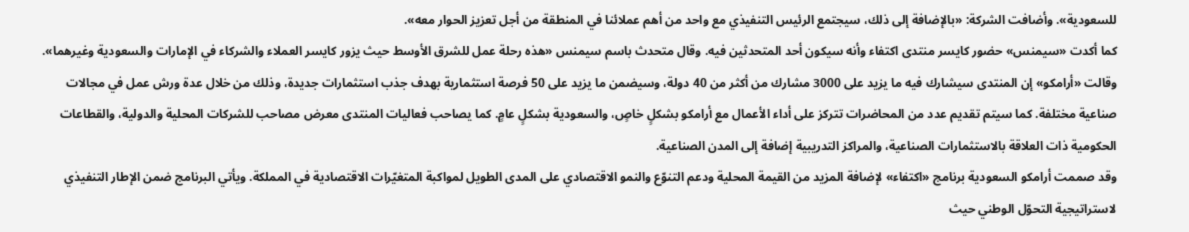للسعودية». وأضافت الشركة: «بالإضافة إلى ذلك، سيجتمع الرئيس التنفيذي مع واحد من أهم عملائنا في المنطقة من أجل تعزيز الحوار معه».
كما أكدت «سيمنس» حضور كايسر منتدى اكتفاء وأنه سيكون أحد المتحدثين فيه. وقال متحدث باسم سيمنس «هذه رحلة عمل للشرق الأوسط حيث يزور كايسر العملاء والشركاء في الإمارات والسعودية وغيرهما».
وقالت «أرامكو» إن المنتدى سيشارك فيه ما يزيد على 3000 مشارك من أكثر من 40 دولة، وسيضمن ما يزيد على 50 فرصة استثمارية بهدف جذب استثمارات جديدة، وذلك من خلال عدة ورش عمل في مجالات صناعية مختلفة. كما سيتم تقديم عدد من المحاضرات تتركز على أداء الأعمال مع أرامكو بشكلٍ خاصٍ، والسعودية بشكلٍ عامٍ. كما يصاحب فعاليات المنتدى معرض مصاحب للشركات المحلية والدولية، والقطاعات الحكومية ذات العلاقة بالاستثمارات الصناعية، والمراكز التدريبية إضافة إلى المدن الصناعية.
وقد صممت أرامكو السعودية برنامج «اكتفاء» لإضافة المزيد من القيمة المحلية ودعم التنوّع والنمو الاقتصادي على المدى الطويل لمواكبة المتغيّرات الاقتصادية في المملكة. ويأتي البرنامج ضمن الإطار التنفيذي لاستراتيجية التحوّل الوطني حيث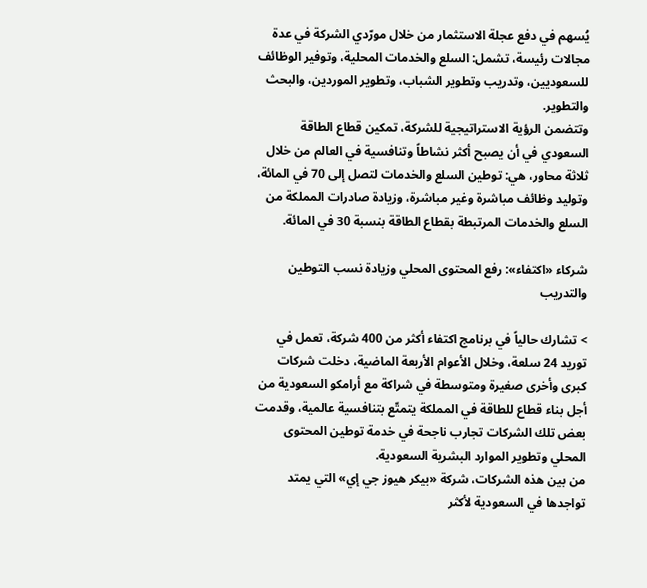يُسهم في دفع عجلة الاستثمار من خلال مورّدي الشركة في عدة مجالات رئيسة، تشمل: السلع والخدمات المحلية، وتوفير الوظائف للسعوديين، وتدريب وتطوير الشباب، وتطوير الموردين، والبحث والتطوير.
وتتضمن الرؤية الاستراتيجية للشركة، تمكين قطاع الطاقة السعودي في أن يصبح أكثر نشاطاً وتنافسية في العالم من خلال ثلاثة محاور، هي: توطين السلع والخدمات لتصل إلى 70 في المائة، وتوليد وظائف مباشرة وغير مباشرة، وزيادة صادرات المملكة من السلع والخدمات المرتبطة بقطاع الطاقة بنسبة 30 في المائة.

شركاء «اكتفاء»: رفع المحتوى المحلي وزيادة نسب التوطين والتدريب

> تشارك حالياً في برنامج اكتفاء أكثر من 400 شركة، تعمل في توريد 24 سلعة، وخلال الأعوام الأربعة الماضية، دخلت شركات كبرى وأخرى صغيرة ومتوسطة في شراكة مع أرامكو السعودية من أجل بناء قطاع للطاقة في المملكة يتمتّع بتنافسية عالمية، وقدمت بعض تلك الشركات تجارب ناجحة في خدمة توطين المحتوى المحلي وتطوير الموارد البشرية السعودية.
من بين هذه الشركات، شركة «بيكر هيوز جي إي» التي يمتد تواجدها في السعودية لأكثر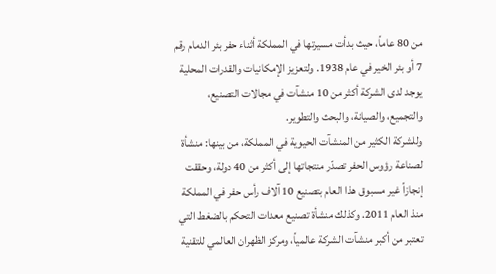من 80 عاماً، حيث بدأت مسيرتها في المملكة أثناء حفر بئر الدمام رقم 7 أو بئر الخير في عام 1938. ولتعزيز الإمكانيات والقدرات المحلية يوجد لدى الشركة أكثر من 10 منشآت في مجالات التصنيع، والتجميع، والصيانة، والبحث والتطوير.
وللشركة الكثير من المنشآت الحيوية في المملكة، من بينها: منشأة لصناعة رؤوس الحفر تصدّر منتجاتها إلى أكثر من 40 دولة، وحققت إنجازاً غير مسبوق هذا العام بتصنيع 10 آلاف رأس حفر في المملكة منذ العام 2011. وكذلك منشأة تصنيع معدات التحكم بالضغط التي تعتبر من أكبر منشآت الشركة عالمياً، ومركز الظهران العالمي للتقنية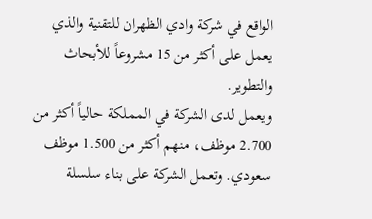الواقع في شركة وادي الظهران للتقنية والذي يعمل على أكثر من 15 مشروعاً للأبحاث والتطوير.
ويعمل لدى الشركة في المملكة حالياً أكثر من 2.700 موظف، منهم أكثر من 1.500 موظف سعودي. وتعمل الشركة على بناء سلسلة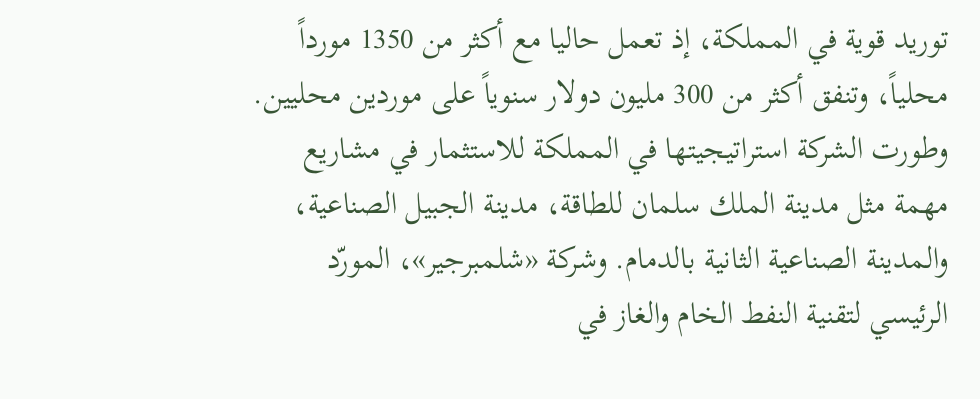توريد قوية في المملكة، إذ تعمل حاليا مع أكثر من 1350 مورداً محلياً، وتنفق أكثر من 300 مليون دولار سنوياً على موردين محليين.
وطورت الشركة استراتيجيتها في المملكة للاستثمار في مشاريع مهمة مثل مدينة الملك سلمان للطاقة، مدينة الجبيل الصناعية، والمدينة الصناعية الثانية بالدمام. وشركة «شلمبرجير»، المورّد الرئيسي لتقنية النفط الخام والغاز في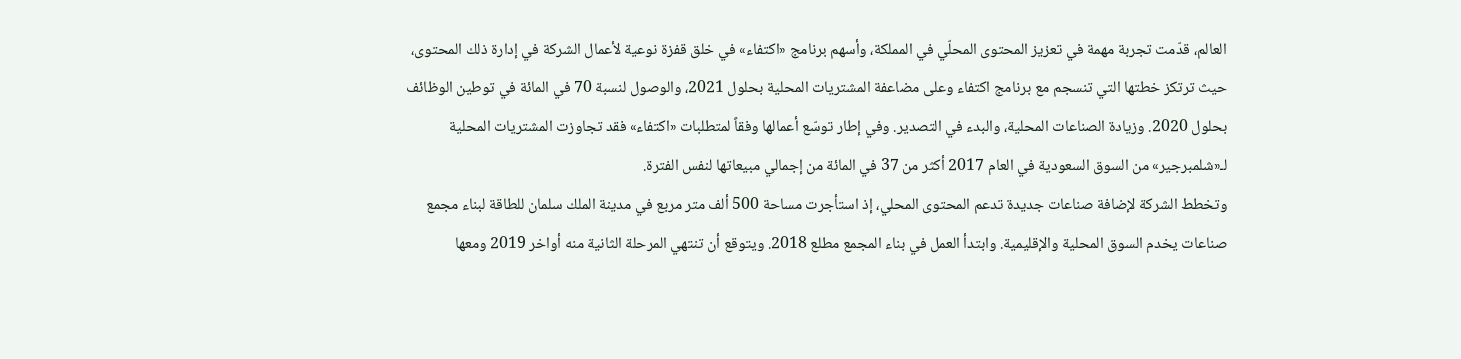العالم، قدّمت تجربة مهمة في تعزيز المحتوى المحلّي في المملكة، وأسهم برنامج «اكتفاء» في خلق قفزة نوعية لأعمال الشركة في إدارة ذلك المحتوى، حيث ترتكز خطتها التي تنسجم مع برنامج اكتفاء وعلى مضاعفة المشتريات المحلية بحلول 2021، والوصول لنسبة 70 في المائة في توطين الوظائف بحلول 2020. وزيادة الصناعات المحلية، والبدء في التصدير. وفي إطار توسّع أعمالها وفقاً لمتطلبات «اكتفاء» فقد تجاوزت المشتريات المحلية لـ«شلمبرجير» من السوق السعودية في العام 2017 أكثر من 37 في المائة من إجمالي مبيعاتها لنفس الفترة.
وتخطط الشركة لإضافة صناعات جديدة تدعم المحتوى المحلي، إذ استأجرت مساحة 500 ألف متر مربع في مدينة الملك سلمان للطاقة لبناء مجمع صناعات يخدم السوق المحلية والإقليمية. وابتدأ العمل في بناء المجمع مطلع 2018. ويتوقع أن تنتهي المرحلة الثانية منه أواخر 2019 ومعها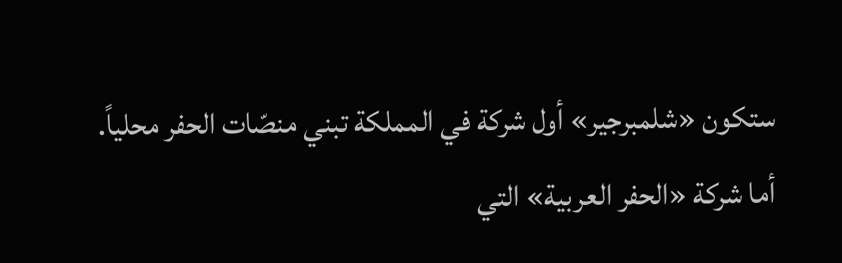ستكون «شلمبرجير» أول شركة في المملكة تبني منصّات الحفر محلياً.
أما شركة «الحفر العربية» التي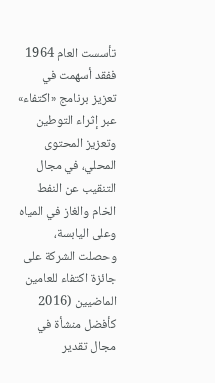تأسست العام 1964 ففقد أسهمت في تعزيز برنامج «اكتفاء» عبر إثراء التوطين وتعزيز المحتوى المحلي، في مجال التنقيب عن النفط الخام والغاز في المياه وعلى اليابسة، وحصلت الشركة على جائزة اكتفاء للعامين الماضيين (2016 كأفضل منشأة في مجال تقدير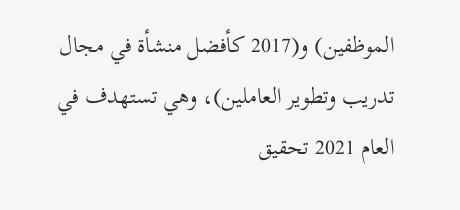الموظفين) و(2017 كأفضل منشأة في مجال تدريب وتطوير العاملين)، وهي تستهدف في العام 2021 تحقيق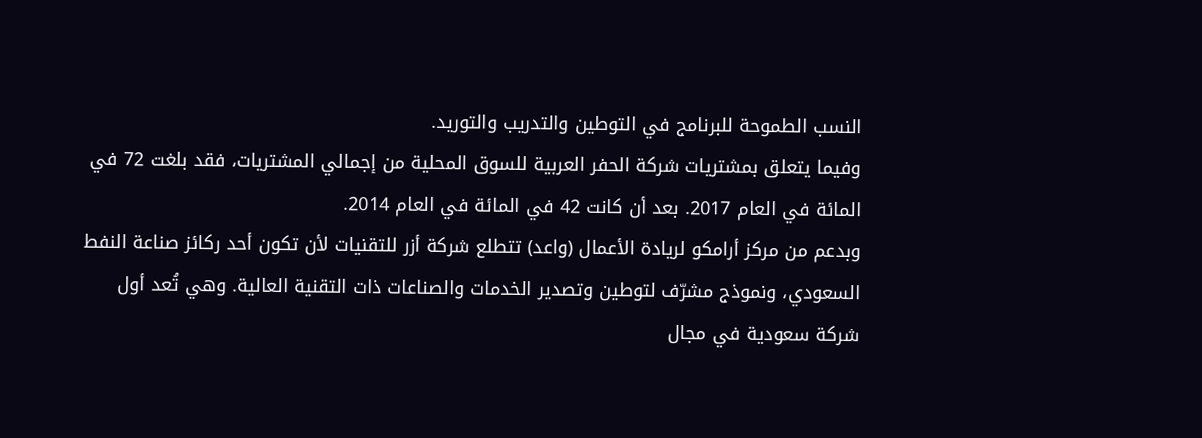النسب الطموحة للبرنامج في التوطين والتدريب والتوريد.
وفيما يتعلق بمشتريات شركة الحفر العربية للسوق المحلية من إجمالي المشتريات، فقد بلغت 72 في المائة في العام 2017. بعد أن كانت 42 في المائة في العام 2014.
وبدعم من مركز أرامكو لريادة الأعمال (واعد) تتطلع شركة أزر للتقنيات لأن تكون أحد ركائز صناعة النفط السعودي، ونموذج مشرّف لتوطين وتصدير الخدمات والصناعات ذات التقنية العالية. وهي تُعد أول شركة سعودية في مجال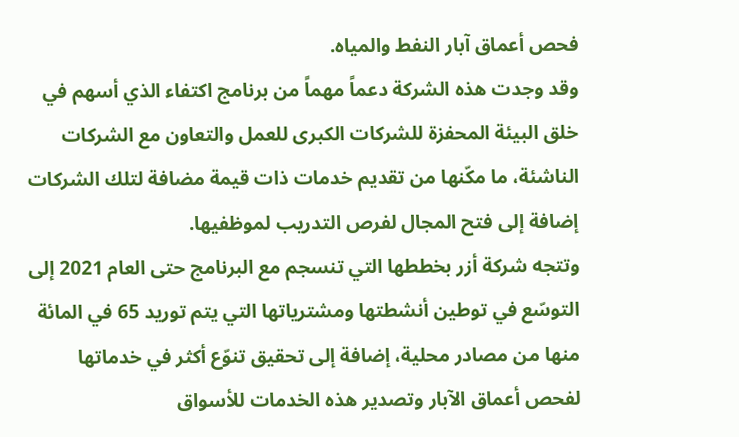فحص أعماق آبار النفط والمياه.
وقد وجدت هذه الشركة دعماً مهماً من برنامج اكتفاء الذي أسهم في خلق البيئة المحفزة للشركات الكبرى للعمل والتعاون مع الشركات الناشئة، ما مكّنها من تقديم خدمات ذات قيمة مضافة لتلك الشركات إضافة إلى فتح المجال لفرص التدريب لموظفيها.
وتتجه شركة أزر بخططها التي تنسجم مع البرنامج حتى العام 2021 إلى التوسّع في توطين أنشطتها ومشترياتها التي يتم توريد 65 في المائة منها من مصادر محلية، إضافة إلى تحقيق تنوّع أكثر في خدماتها لفحص أعماق الآبار وتصدير هذه الخدمات للأسواق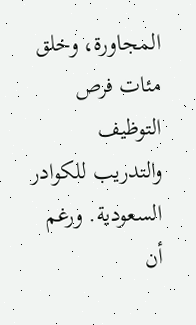المجاورة، وخلق مئات فرص التوظيف والتدريب للكوادر السعودية. ورغم أن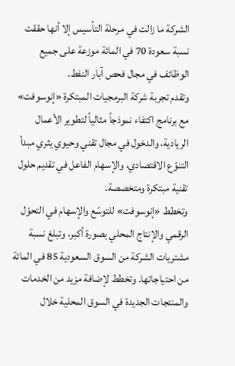الشركة ما زالت في مرحلة التأسيس إلا أنها حققت نسبة سعودة 70 في المائة موزعة على جميع الوظائف في مجال فحص آبار النفط.
وتقدم تجربة شركة البرمجيات المبتكرة «إنوسوفت» مع برنامج اكتفاء نموذجاً مثالياً لتطوير الأعمال الريادية، والدخول في مجال تقني وحيوي يثري مبدأ التنوّع الاقتصادي، والإسهام الفاعل في تقديم حلول تقنية مبتكرة ومتخصصة.
وتخطط «إنوسوفت» للتوسّع والإسهام في التحوّل الرقمي والإنتاج المحلي بصورة أكبر، وتبلغ نسبة مشتريات الشركة من السوق السعودية 85 في المائة من احتياجاتها. وتخطط لإضافة مزيد من الخدمات والمنتجات الجديدة في السوق المحلية خلال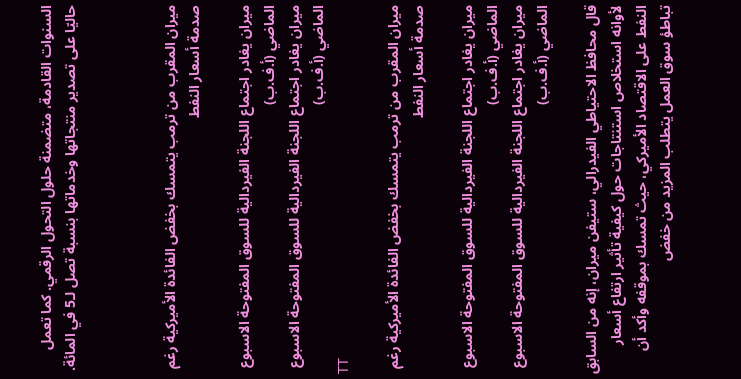السنوات القادمة، متضمنة حلول التحول الرقمي. كما تعمل حاليّا على تصدير منتجاتها وخدماتها بنسبة تصل لـ5 في المائة.



ميران المقرب من ترمب يتمسك بخفض الفائدة الأميركية رغم صدمة أسعار النفط

ميران يغادر اجتماع اللجنة الفيردالية للسوق المفتوحة الاسبوع الماضي (أ.ف.ب)
ميران يغادر اجتماع اللجنة الفيردالية للسوق المفتوحة الاسبوع الماضي (أ.ف.ب)
TT

ميران المقرب من ترمب يتمسك بخفض الفائدة الأميركية رغم صدمة أسعار النفط

ميران يغادر اجتماع اللجنة الفيردالية للسوق المفتوحة الاسبوع الماضي (أ.ف.ب)
ميران يغادر اجتماع اللجنة الفيردالية للسوق المفتوحة الاسبوع الماضي (أ.ف.ب)

قال محافظ الاحتياطي الفيدرالي، ستيفن ميران، إنه من السابق لأوانه استخلاص استنتاجات حول كيفية تأثير ارتفاع أسعار النفط على الاقتصاد الأميركي، حيث تمسك بموقفه وأكد أن تباطؤ سوق العمل يتطلب المزيد من خفض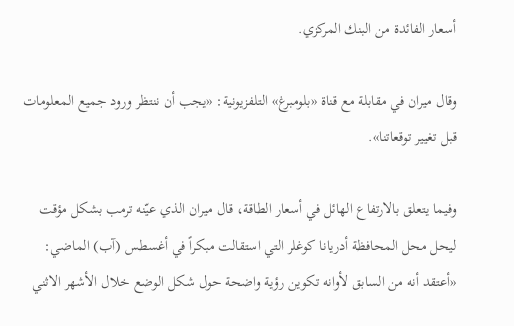أسعار الفائدة من البنك المركزي.

وقال ميران في مقابلة مع قناة «بلومبرغ» التلفزيونية: «يجب أن ننتظر ورود جميع المعلومات قبل تغيير توقعاتنا».

وفيما يتعلق بالارتفاع الهائل في أسعار الطاقة، قال ميران الذي عيّنه ترمب بشكل مؤقت ليحل محل المحافظة أدريانا كوغلر التي استقالت مبكراً في أغسطس (آب) الماضي: «أعتقد أنه من السابق لأوانه تكوين رؤية واضحة حول شكل الوضع خلال الأشهر الاثني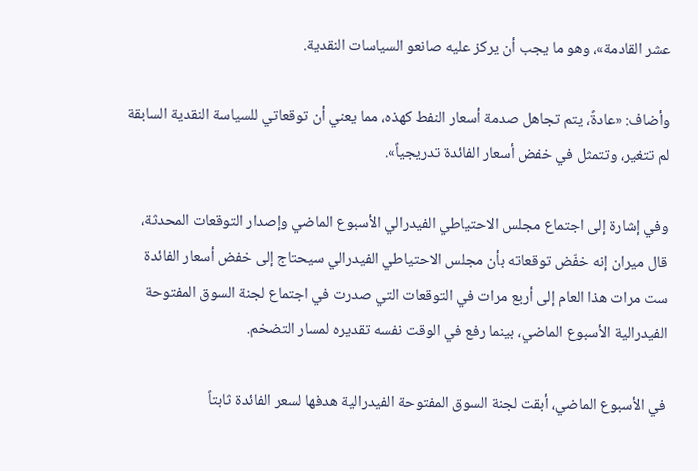عشر القادمة»، وهو ما يجب أن يركز عليه صانعو السياسات النقدية.

وأضاف: «عادةً، يتم تجاهل صدمة أسعار النفط كهذه، مما يعني أن توقعاتي للسياسة النقدية السابقة لم تتغير، وتتمثل في خفض أسعار الفائدة تدريجياً».

وفي إشارة إلى اجتماع مجلس الاحتياطي الفيدرالي الأسبوع الماضي وإصدار التوقعات المحدثة، قال ميران إنه خفّض توقعاته بأن مجلس الاحتياطي الفيدرالي سيحتاج إلى خفض أسعار الفائدة ست مرات هذا العام إلى أربع مرات في التوقعات التي صدرت في اجتماع لجنة السوق المفتوحة الفيدرالية الأسبوع الماضي، بينما رفع في الوقت نفسه تقديره لمسار التضخم.

في الأسبوع الماضي، أبقت لجنة السوق المفتوحة الفيدرالية هدفها لسعر الفائدة ثابتاً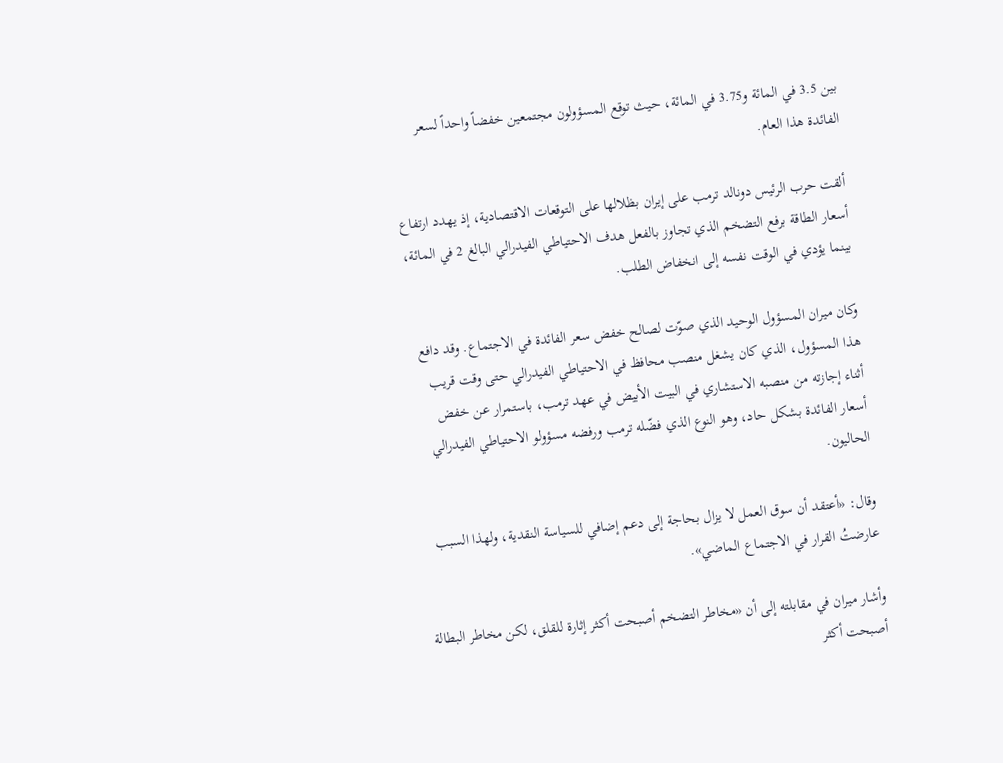بين 3.5 في المائة و3.75 في المائة، حيث توقع المسؤولون مجتمعين خفضاً واحداً لسعر الفائدة هذا العام.

ألقت حرب الرئيس دونالد ترمب على إيران بظلالها على التوقعات الاقتصادية، إذ يهدد ارتفاع أسعار الطاقة برفع التضخم الذي تجاوز بالفعل هدف الاحتياطي الفيدرالي البالغ 2 في المائة، بينما يؤدي في الوقت نفسه إلى انخفاض الطلب.

وكان ميران المسؤول الوحيد الذي صوّت لصالح خفض سعر الفائدة في الاجتماع. وقد دافع هذا المسؤول، الذي كان يشغل منصب محافظ في الاحتياطي الفيدرالي حتى وقت قريب أثناء إجازته من منصبه الاستشاري في البيت الأبيض في عهد ترمب، باستمرار عن خفض أسعار الفائدة بشكل حاد، وهو النوع الذي فضّله ترمب ورفضه مسؤولو الاحتياطي الفيدرالي الحاليون.

وقال: «أعتقد أن سوق العمل لا يزال بحاجة إلى دعم إضافي للسياسة النقدية، ولهذا السبب عارضتُ القرار في الاجتماع الماضي».

وأشار ميران في مقابلته إلى أن «مخاطر التضخم أصبحت أكثر إثارة للقلق، لكن مخاطر البطالة أصبحت أكثر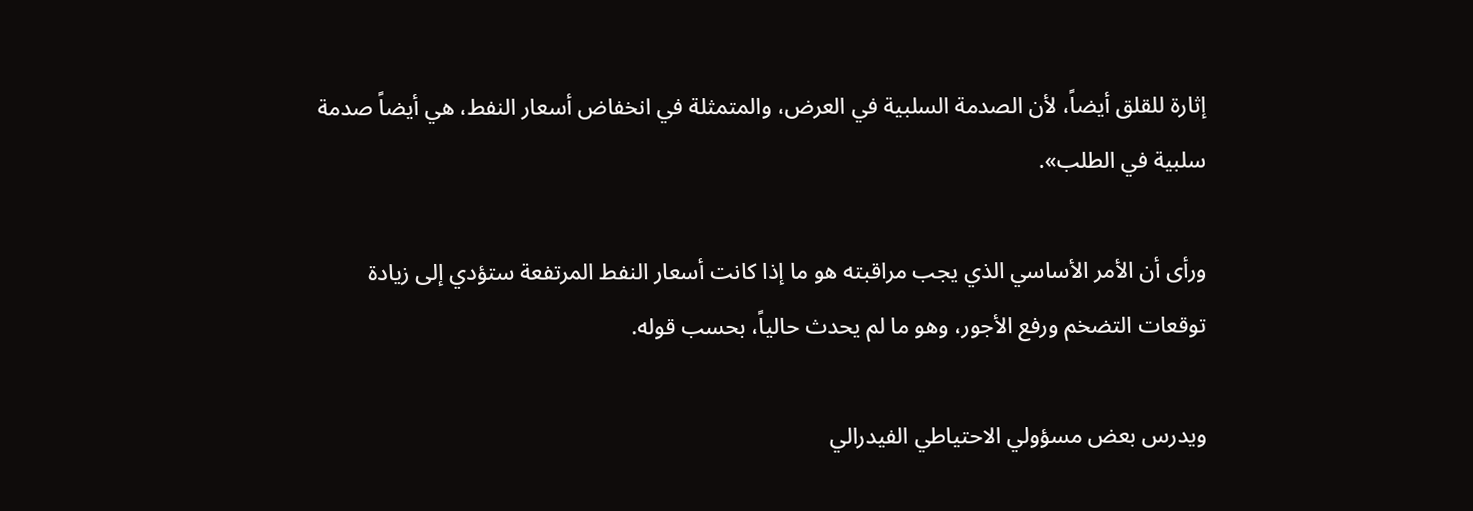إثارة للقلق أيضاً، لأن الصدمة السلبية في العرض، والمتمثلة في انخفاض أسعار النفط، هي أيضاً صدمة سلبية في الطلب».

ورأى أن الأمر الأساسي الذي يجب مراقبته هو ما إذا كانت أسعار النفط المرتفعة ستؤدي إلى زيادة توقعات التضخم ورفع الأجور، وهو ما لم يحدث حالياً، بحسب قوله.

ويدرس بعض مسؤولي الاحتياطي الفيدرالي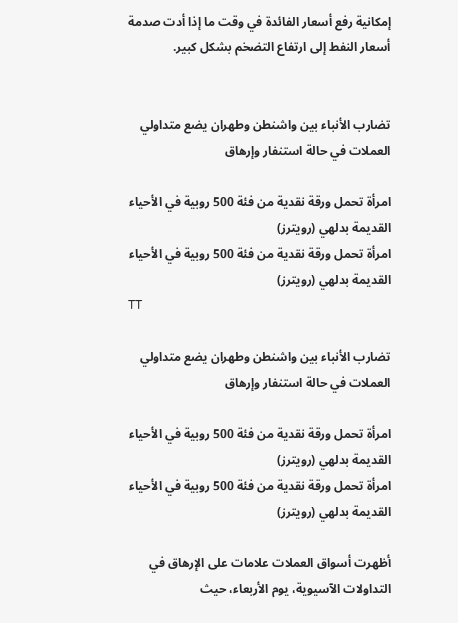إمكانية رفع أسعار الفائدة في وقت ما إذا أدت صدمة أسعار النفط إلى ارتفاع التضخم بشكل كبير.


تضارب الأنباء بين واشنطن وطهران يضع متداولي العملات في حالة استنفار وإرهاق

امرأة تحمل ورقة نقدية من فئة 500 روبية في الأحياء القديمة بدلهي (رويترز)
امرأة تحمل ورقة نقدية من فئة 500 روبية في الأحياء القديمة بدلهي (رويترز)
TT

تضارب الأنباء بين واشنطن وطهران يضع متداولي العملات في حالة استنفار وإرهاق

امرأة تحمل ورقة نقدية من فئة 500 روبية في الأحياء القديمة بدلهي (رويترز)
امرأة تحمل ورقة نقدية من فئة 500 روبية في الأحياء القديمة بدلهي (رويترز)

أظهرت أسواق العملات علامات على الإرهاق في التداولات الآسيوية، يوم الأربعاء، حيث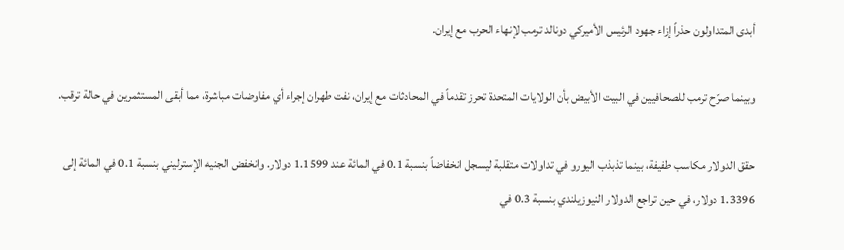أبدى المتداولون حذراً إزاء جهود الرئيس الأميركي دونالد ترمب لإنهاء الحرب مع إيران.

وبينما صرّح ترمب للصحافيين في البيت الأبيض بأن الولايات المتحدة تحرز تقدماً في المحادثات مع إيران، نفت طهران إجراء أي مفاوضات مباشرة، مما أبقى المستثمرين في حالة ترقب.

حقق الدولار مكاسب طفيفة، بينما تذبذب اليورو في تداولات متقلبة ليسجل انخفاضاً بنسبة 0.1 في المائة عند 1.1599 دولار. وانخفض الجنيه الإسترليني بنسبة 0.1 في المائة إلى 1.3396 دولار، في حين تراجع الدولار النيوزيلندي بنسبة 0.3 في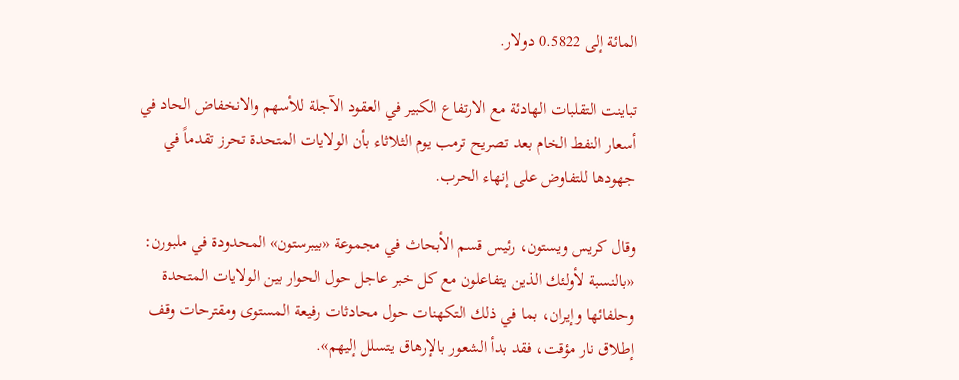المائة إلى 0.5822 دولار.

تباينت التقلبات الهادئة مع الارتفاع الكبير في العقود الآجلة للأسهم والانخفاض الحاد في أسعار النفط الخام بعد تصريح ترمب يوم الثلاثاء بأن الولايات المتحدة تحرز تقدماً في جهودها للتفاوض على إنهاء الحرب.

وقال كريس ويستون، رئيس قسم الأبحاث في مجموعة «بيبرستون» المحدودة في ملبورن: «بالنسبة لأولئك الذين يتفاعلون مع كل خبر عاجل حول الحوار بين الولايات المتحدة وحلفائها وإيران، بما في ذلك التكهنات حول محادثات رفيعة المستوى ومقترحات وقف إطلاق نار مؤقت، فقد بدأ الشعور بالإرهاق يتسلل إليهم».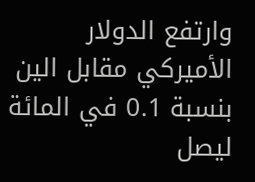وارتفع الدولار الأميركي مقابل الين بنسبة 0.1 في المائة ليصل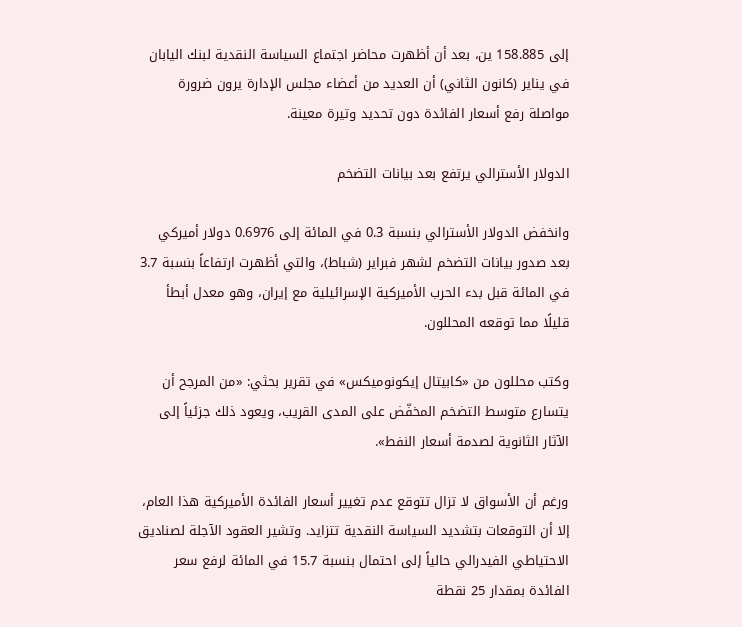إلى 158.885 ين، بعد أن أظهرت محاضر اجتماع السياسة النقدية لبنك اليابان في يناير (كانون الثاني) أن العديد من أعضاء مجلس الإدارة يرون ضرورة مواصلة رفع أسعار الفائدة دون تحديد وتيرة معينة.

الدولار الأسترالي يرتفع بعد بيانات التضخم

وانخفض الدولار الأسترالي بنسبة 0.3 في المائة إلى 0.6976 دولار أميركي بعد صدور بيانات التضخم لشهر فبراير (شباط)، والتي أظهرت ارتفاعاً بنسبة 3.7 في المائة قبل بدء الحرب الأميركية الإسرائيلية مع إيران، وهو معدل أبطأ قليلًا مما توقعه المحللون.

وكتب محللون من «كابيتال إيكونوميكس» في تقرير بحثي: «من المرجح أن يتسارع متوسط التضخم المخفّض على المدى القريب، ويعود ذلك جزئياً إلى الآثار الثانوية لصدمة أسعار النفط».

ورغم أن الأسواق لا تزال تتوقع عدم تغيير أسعار الفائدة الأميركية هذا العام، إلا أن التوقعات بتشديد السياسة النقدية تتزايد. وتشير العقود الآجلة لصناديق الاحتياطي الفيدرالي حالياً إلى احتمال بنسبة 15.7 في المائة لرفع سعر الفائدة بمقدار 25 نقطة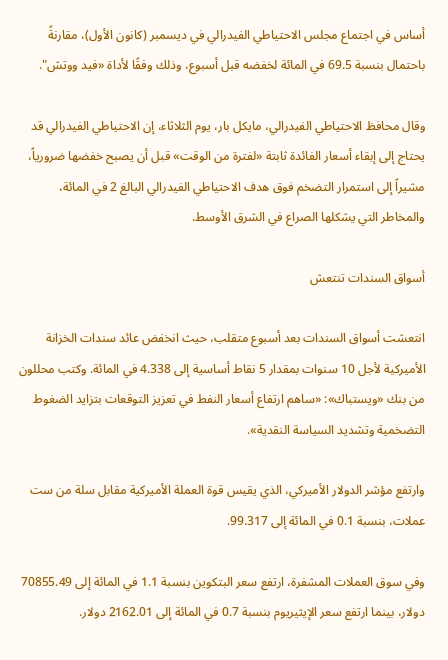أساس في اجتماع مجلس الاحتياطي الفيدرالي في ديسمبر (كانون الأول)، مقارنةً باحتمال بنسبة 69.5 في المائة لخفضه قبل أسبوع، وذلك وفقًا لأداة «فيد ووتش".

وقال محافظ الاحتياطي الفيدرالي، مايكل بار، يوم الثلاثاء، إن الاحتياطي الفيدرالي قد يحتاج إلى إبقاء أسعار الفائدة ثابتة «لفترة من الوقت» قبل أن يصبح خفضها ضرورياً، مشيراً إلى استمرار التضخم فوق هدف الاحتياطي الفيدرالي البالغ 2 في المائة، والمخاطر التي يشكلها الصراع في الشرق الأوسط.

أسواق السندات تنتعش

انتعشت أسواق السندات بعد أسبوع متقلب، حيث انخفض عائد سندات الخزانة الأميركية لأجل 10 سنوات بمقدار 5 نقاط أساسية إلى 4.338 في المائة. وكتب محللون من بنك «ويستباك»: «ساهم ارتفاع أسعار النفط في تعزيز التوقعات بتزايد الضغوط التضخمية وتشديد السياسة النقدية».

وارتفع مؤشر الدولار الأميركي، الذي يقيس قوة العملة الأميركية مقابل سلة من ست عملات، بنسبة 0.1 في المائة إلى 99.317.

وفي سوق العملات المشفرة، ارتفع سعر البتكوين بنسبة 1.1 في المائة إلى 70855.49 دولار، بينما ارتفع سعر الإيثيريوم بنسبة 0.7 في المائة إلى 2162.01 دولار.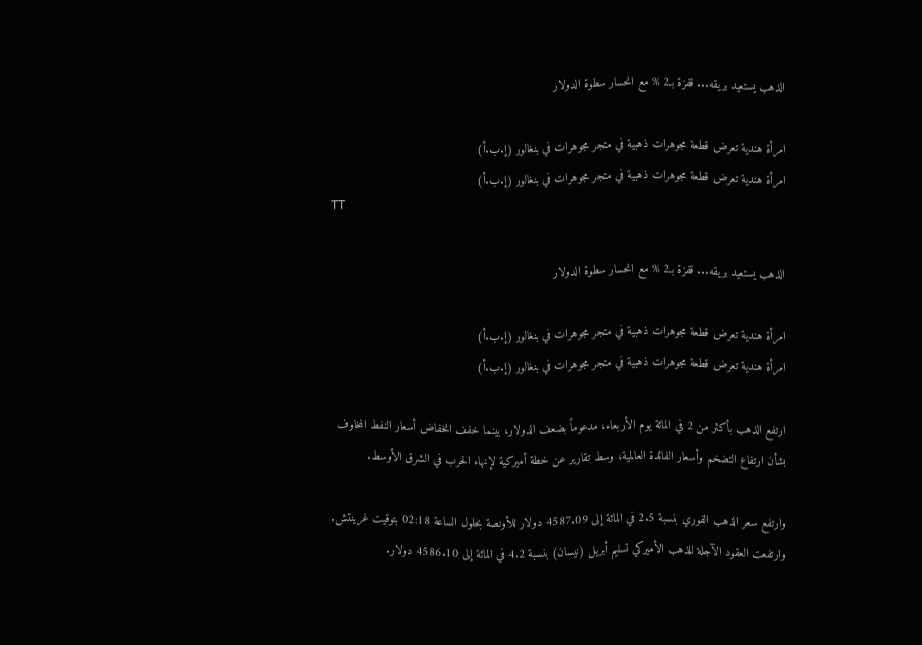الذهب يستعيد بريقه... قفزة بـ2 % مع انحسار سطوة الدولار

امرأة هندية تعرض قطعة مجوهرات ذهبية في متجر مجوهرات في بنغالور (إ.ب.أ)
امرأة هندية تعرض قطعة مجوهرات ذهبية في متجر مجوهرات في بنغالور (إ.ب.أ)
TT

الذهب يستعيد بريقه... قفزة بـ2 % مع انحسار سطوة الدولار

امرأة هندية تعرض قطعة مجوهرات ذهبية في متجر مجوهرات في بنغالور (إ.ب.أ)
امرأة هندية تعرض قطعة مجوهرات ذهبية في متجر مجوهرات في بنغالور (إ.ب.أ)

ارتفع الذهب بأكثر من 2 في المائة يوم الأربعاء، مدعوماً بضعف الدولار، بينما خفف انخفاض أسعار النفط المخاوف بشأن ارتفاع التضخم وأسعار الفائدة العالمية، وسط تقارير عن خطة أميركية لإنهاء الحرب في الشرق الأوسط.

وارتفع سعر الذهب الفوري بنسبة 2.5 في المائة إلى 4587.09 دولار للأونصة بحلول الساعة 02:18 بتوقيت غرينتش. وارتفعت العقود الآجلة للذهب الأميركي تسليم أبريل (نيسان) بنسبة 4.2 في المائة إلى 4586.10 دولار.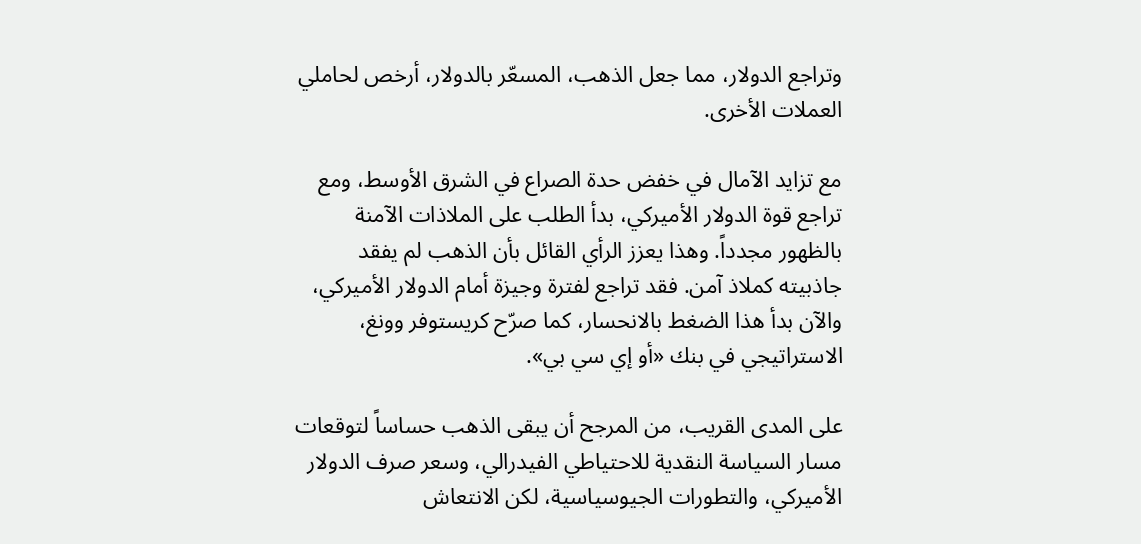وتراجع الدولار، مما جعل الذهب، المسعّر بالدولار، أرخص لحاملي العملات الأخرى.

مع تزايد الآمال في خفض حدة الصراع في الشرق الأوسط، ومع تراجع قوة الدولار الأميركي، بدأ الطلب على الملاذات الآمنة بالظهور مجدداً. وهذا يعزز الرأي القائل بأن الذهب لم يفقد جاذبيته كملاذ آمن. فقد تراجع لفترة وجيزة أمام الدولار الأميركي، والآن بدأ هذا الضغط بالانحسار، كما صرّح كريستوفر وونغ، الاستراتيجي في بنك «أو إي سي بي».

على المدى القريب، من المرجح أن يبقى الذهب حساساً لتوقعات مسار السياسة النقدية للاحتياطي الفيدرالي، وسعر صرف الدولار الأميركي، والتطورات الجيوسياسية، لكن الانتعاش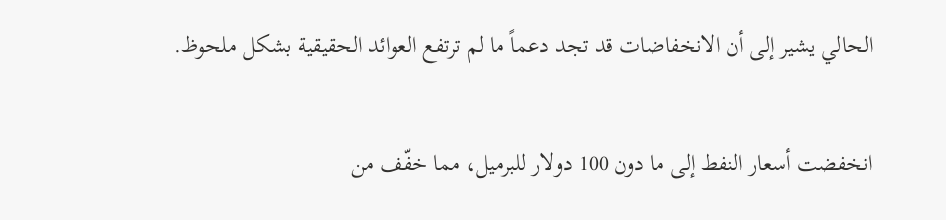الحالي يشير إلى أن الانخفاضات قد تجد دعماً ما لم ترتفع العوائد الحقيقية بشكل ملحوظ.

انخفضت أسعار النفط إلى ما دون 100 دولار للبرميل، مما خفّف من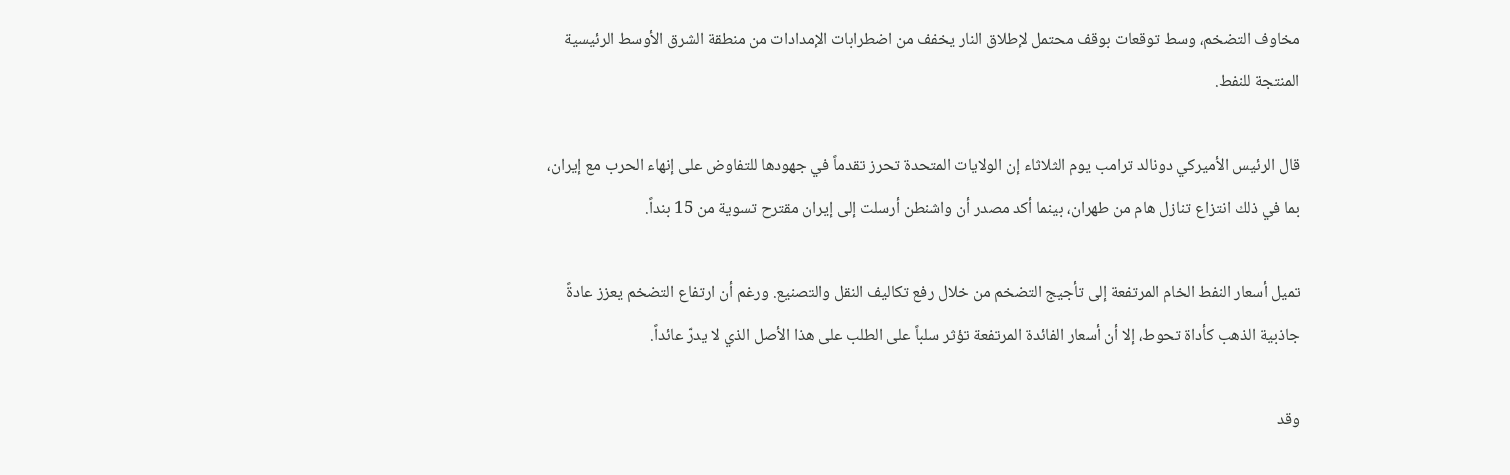مخاوف التضخم، وسط توقعات بوقف محتمل لإطلاق النار يخفف من اضطرابات الإمدادات من منطقة الشرق الأوسط الرئيسية المنتجة للنفط.

قال الرئيس الأميركي دونالد ترامب يوم الثلاثاء إن الولايات المتحدة تحرز تقدماً في جهودها للتفاوض على إنهاء الحرب مع إيران، بما في ذلك انتزاع تنازل هام من طهران، بينما أكد مصدر أن واشنطن أرسلت إلى إيران مقترح تسوية من 15 بنداً.

تميل أسعار النفط الخام المرتفعة إلى تأجيج التضخم من خلال رفع تكاليف النقل والتصنيع. ورغم أن ارتفاع التضخم يعزز عادةً جاذبية الذهب كأداة تحوط، إلا أن أسعار الفائدة المرتفعة تؤثر سلباً على الطلب على هذا الأصل الذي لا يدرّ عائداً.

وقد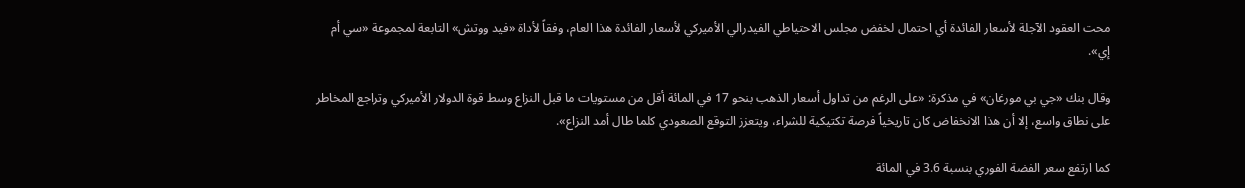محت العقود الآجلة لأسعار الفائدة أي احتمال لخفض مجلس الاحتياطي الفيدرالي الأميركي لأسعار الفائدة هذا العام، وفقاً لأداة «فيد ووتش» التابعة لمجموعة «سي أم إي».

وقال بنك «جي بي مورغان» في مذكرة: «على الرغم من تداول أسعار الذهب بنحو 17 في المائة أقل من مستويات ما قبل النزاع وسط قوة الدولار الأميركي وتراجع المخاطر على نطاق واسع، إلا أن هذا الانخفاض كان تاريخياً فرصة تكتيكية للشراء، ويتعزز التوقع الصعودي كلما طال أمد النزاع».

كما ارتفع سعر الفضة الفوري بنسبة 3.6 في المائة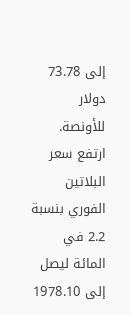إلى 73.78 دولار للأونصة. ارتفع سعر البلاتين الفوري بنسبة 2.2 في المائة ليصل إلى 1978.10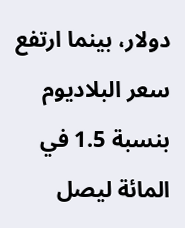دولار، بينما ارتفع سعر البلاديوم بنسبة 1.5 في المائة ليصل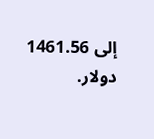إلى 1461.56 دولار.